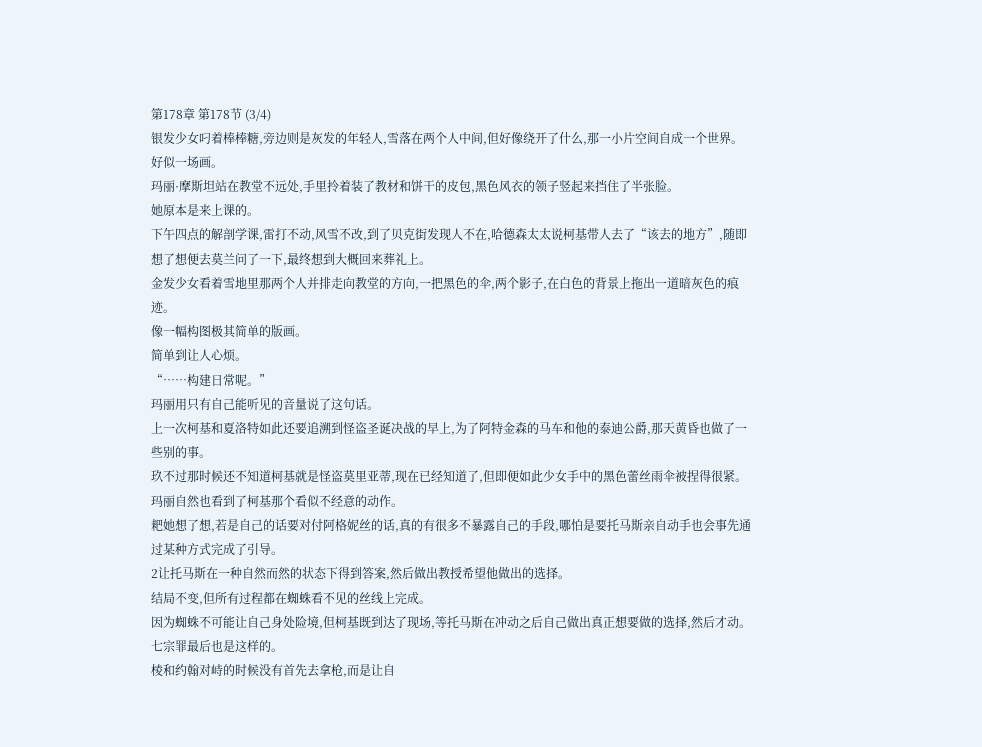第178章 第178节 (3/4)
银发少女叼着棒棒糖,旁边则是灰发的年轻人,雪落在两个人中间,但好像绕开了什么,那一小片空间自成一个世界。
好似一场画。
玛丽·摩斯坦站在教堂不远处,手里拎着装了教材和饼干的皮包,黑色风衣的领子竖起来挡住了半张脸。
她原本是来上课的。
下午四点的解剖学课,雷打不动,风雪不改,到了贝克街发现人不在,哈德森太太说柯基带人去了“该去的地方”,随即想了想便去莫兰问了一下,最终想到大概回来葬礼上。
金发少女看着雪地里那两个人并排走向教堂的方向,一把黑色的伞,两个影子,在白色的背景上拖出一道暗灰色的痕迹。
像一幅构图极其简单的版画。
简单到让人心烦。
“……构建日常呢。”
玛丽用只有自己能听见的音量说了这句话。
上一次柯基和夏洛特如此还要追溯到怪盗圣诞决战的早上,为了阿特金森的马车和他的泰迪公爵,那天黄昏也做了一些别的事。
玖不过那时候还不知道柯基就是怪盗莫里亚蒂,现在已经知道了,但即便如此少女手中的黑色蕾丝雨伞被捏得很紧。
玛丽自然也看到了柯基那个看似不经意的动作。
耙她想了想,若是自己的话要对付阿格妮丝的话,真的有很多不暴露自己的手段,哪怕是要托马斯亲自动手也会事先通过某种方式完成了引导。
2让托马斯在一种自然而然的状态下得到答案,然后做出教授希望他做出的选择。
结局不变,但所有过程都在蜘蛛看不见的丝线上完成。
因为蜘蛛不可能让自己身处险境,但柯基既到达了现场,等托马斯在冲动之后自己做出真正想要做的选择,然后才动。
七宗罪最后也是这样的。
棱和约翰对峙的时候没有首先去拿枪,而是让自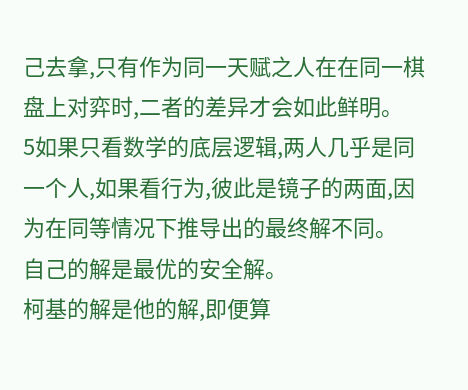己去拿,只有作为同一天赋之人在在同一棋盘上对弈时,二者的差异才会如此鲜明。
5如果只看数学的底层逻辑,两人几乎是同一个人,如果看行为,彼此是镜子的两面,因为在同等情况下推导出的最终解不同。
自己的解是最优的安全解。
柯基的解是他的解,即便算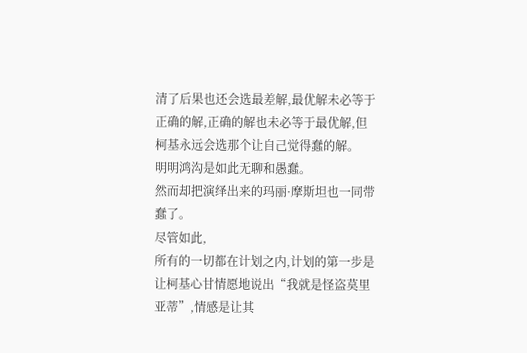清了后果也还会选最差解,最优解未必等于正确的解,正确的解也未必等于最优解,但柯基永远会选那个让自己觉得蠢的解。
明明鸿沟是如此无聊和愚蠢。
然而却把演绎出来的玛丽·摩斯坦也一同带蠢了。
尽管如此,
所有的一切都在计划之内,计划的第一步是让柯基心甘情愿地说出“我就是怪盗莫里亚蒂”,情感是让其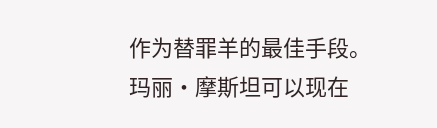作为替罪羊的最佳手段。
玛丽·摩斯坦可以现在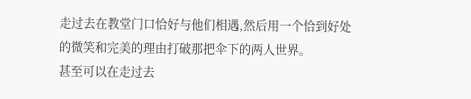走过去在教堂门口恰好与他们相遇,然后用一个恰到好处的微笑和完美的理由打破那把伞下的两人世界。
甚至可以在走过去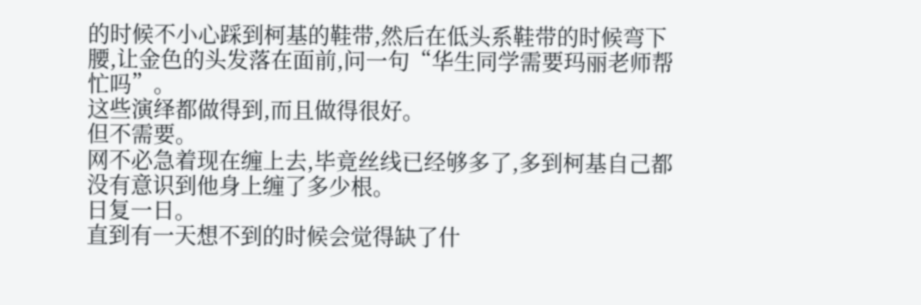的时候不小心踩到柯基的鞋带,然后在低头系鞋带的时候弯下腰,让金色的头发落在面前,问一句“华生同学需要玛丽老师帮忙吗”。
这些演绎都做得到,而且做得很好。
但不需要。
网不必急着现在缠上去,毕竟丝线已经够多了,多到柯基自己都没有意识到他身上缠了多少根。
日复一日。
直到有一天想不到的时候会觉得缺了什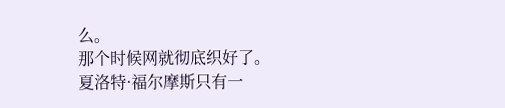么。
那个时候网就彻底织好了。
夏洛特·福尔摩斯只有一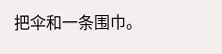把伞和一条围巾。